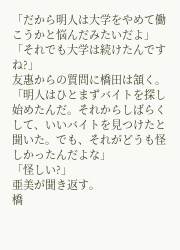「だから明人は大学をやめて働こうかと悩んだみたいだよ」
「それでも大学は続けたんですね?」
友惠からの質問に橋田は頷く。
「明人はひとまずバイトを探し始めたんだ。それからしばらくして、いいバイトを見つけたと聞いた。でも、それがどうも怪しかったんだよな」
「怪しい?」
亜美が聞き返す。
橋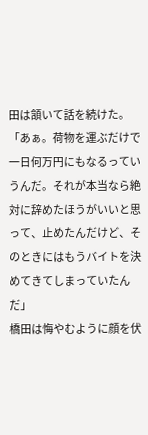田は頷いて話を続けた。
「あぁ。荷物を運ぶだけで一日何万円にもなるっていうんだ。それが本当なら絶対に辞めたほうがいいと思って、止めたんだけど、そのときにはもうバイトを決めてきてしまっていたんだ」
橋田は悔やむように顔を伏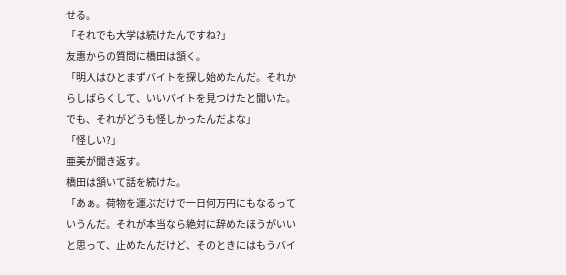せる。
「それでも大学は続けたんですね?」
友惠からの質問に橋田は頷く。
「明人はひとまずバイトを探し始めたんだ。それからしばらくして、いいバイトを見つけたと聞いた。でも、それがどうも怪しかったんだよな」
「怪しい?」
亜美が聞き返す。
橋田は頷いて話を続けた。
「あぁ。荷物を運ぶだけで一日何万円にもなるっていうんだ。それが本当なら絶対に辞めたほうがいいと思って、止めたんだけど、そのときにはもうバイ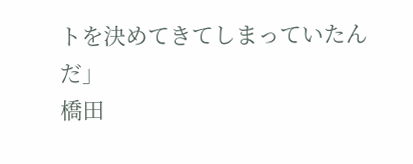トを決めてきてしまっていたんだ」
橋田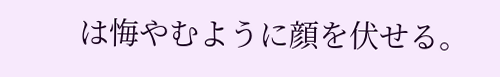は悔やむように顔を伏せる。